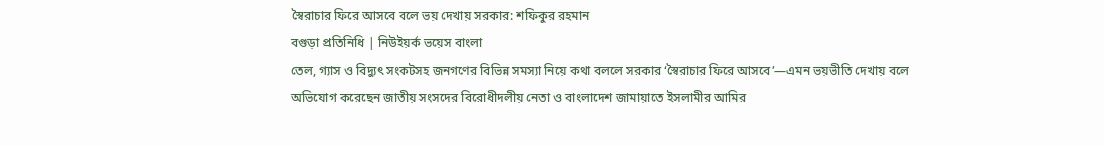স্বৈরাচার ফিরে আসবে বলে ভয় দেখায় সরকার: শফিকুর রহমান
বগুড়া প্রতিনিধি | নিউইয়র্ক ভয়েস বাংলা
তেল, গ্যাস ও বিদ্যুৎ সংকটসহ জনগণের বিভিন্ন সমস্যা নিয়ে কথা বললে সরকার ‘স্বৈরাচার ফিরে আসবে’—এমন ভয়ভীতি দেখায় বলে অভিযোগ করেছেন জাতীয় সংসদের বিরোধীদলীয় নেতা ও বাংলাদেশ জামায়াতে ইসলামীর আমির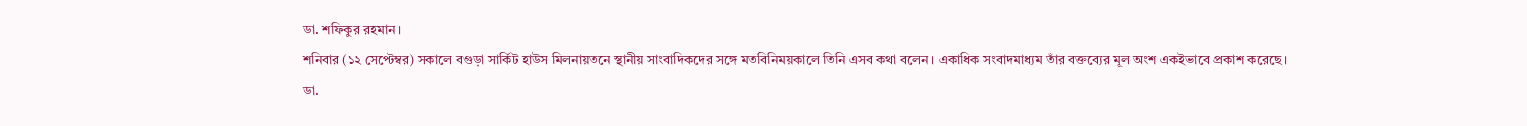ডা. শফিকুর রহমান।
শনিবার (১২ সেপ্টেম্বর) সকালে বগুড়া সার্কিট হাউস মিলনায়তনে স্থানীয় সাংবাদিকদের সঙ্গে মতবিনিময়কালে তিনি এসব কথা বলেন। একাধিক সংবাদমাধ্যম তাঁর বক্তব্যের মূল অংশ একইভাবে প্রকাশ করেছে।
ডা.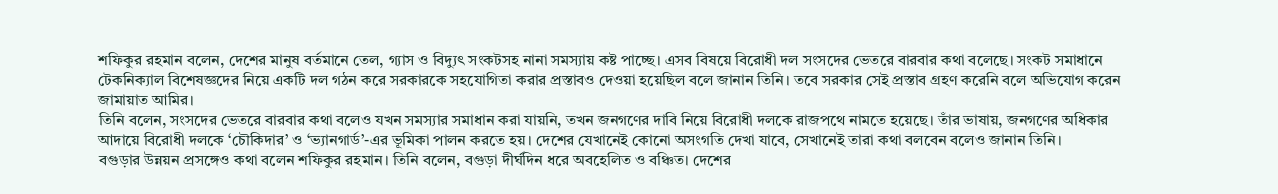শফিকুর রহমান বলেন, দেশের মানুষ বর্তমানে তেল, গ্যাস ও বিদ্যুৎ সংকটসহ নানা সমস্যায় কষ্ট পাচ্ছে। এসব বিষয়ে বিরোধী দল সংসদের ভেতরে বারবার কথা বলেছে। সংকট সমাধানে টেকনিক্যাল বিশেষজ্ঞদের নিয়ে একটি দল গঠন করে সরকারকে সহযোগিতা করার প্রস্তাবও দেওয়া হয়েছিল বলে জানান তিনি। তবে সরকার সেই প্রস্তাব গ্রহণ করেনি বলে অভিযোগ করেন জামায়াত আমির।
তিনি বলেন, সংসদের ভেতরে বারবার কথা বলেও যখন সমস্যার সমাধান করা যায়নি, তখন জনগণের দাবি নিয়ে বিরোধী দলকে রাজপথে নামতে হয়েছে। তাঁর ভাষায়, জনগণের অধিকার আদায়ে বিরোধী দলকে ‘চৌকিদার’ ও ‘ভ্যানগার্ড’-এর ভূমিকা পালন করতে হয়। দেশের যেখানেই কোনো অসংগতি দেখা যাবে, সেখানেই তারা কথা বলবেন বলেও জানান তিনি।
বগুড়ার উন্নয়ন প্রসঙ্গেও কথা বলেন শফিকুর রহমান। তিনি বলেন, বগুড়া দীর্ঘদিন ধরে অবহেলিত ও বঞ্চিত। দেশের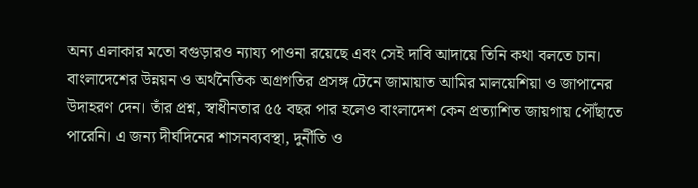অন্য এলাকার মতো বগুড়ারও ন্যায্য পাওনা রয়েছে এবং সেই দাবি আদায়ে তিনি কথা বলতে চান।
বাংলাদেশের উন্নয়ন ও অর্থনৈতিক অগ্রগতির প্রসঙ্গ টেনে জামায়াত আমির মালয়েশিয়া ও জাপানের উদাহরণ দেন। তাঁর প্রশ্ন, স্বাধীনতার ৫৫ বছর পার হলেও বাংলাদেশ কেন প্রত্যাশিত জায়গায় পৌঁছাতে পারেনি। এ জন্য দীর্ঘদিনের শাসনব্যবস্থা, দুর্নীতি ও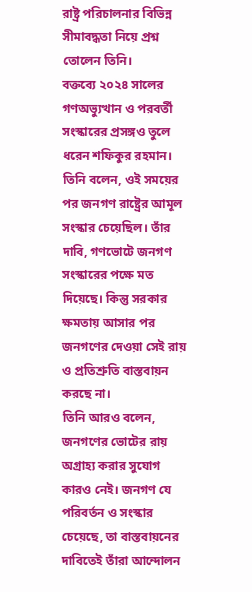রাষ্ট্র পরিচালনার বিভিন্ন সীমাবদ্ধতা নিয়ে প্রশ্ন তোলেন তিনি।
বক্তব্যে ২০২৪ সালের গণঅভ্যুত্থান ও পরবর্তী সংস্কারের প্রসঙ্গও তুলে ধরেন শফিকুর রহমান। তিনি বলেন, ওই সময়ের পর জনগণ রাষ্ট্রের আমূল সংস্কার চেয়েছিল। তাঁর দাবি, গণভোটে জনগণ সংস্কারের পক্ষে মত দিয়েছে। কিন্তু সরকার ক্ষমতায় আসার পর জনগণের দেওয়া সেই রায় ও প্রতিশ্রুতি বাস্তবায়ন করছে না।
তিনি আরও বলেন, জনগণের ভোটের রায় অগ্রাহ্য করার সুযোগ কারও নেই। জনগণ যে পরিবর্তন ও সংস্কার চেয়েছে, তা বাস্তবায়নের দাবিতেই তাঁরা আন্দোলন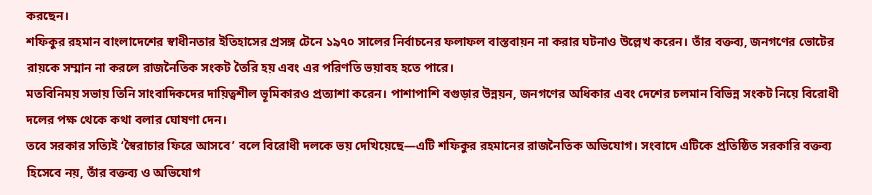করছেন।
শফিকুর রহমান বাংলাদেশের স্বাধীনতার ইতিহাসের প্রসঙ্গ টেনে ১৯৭০ সালের নির্বাচনের ফলাফল বাস্তবায়ন না করার ঘটনাও উল্লেখ করেন। তাঁর বক্তব্য, জনগণের ভোটের রায়কে সম্মান না করলে রাজনৈতিক সংকট তৈরি হয় এবং এর পরিণতি ভয়াবহ হতে পারে।
মতবিনিময় সভায় তিনি সাংবাদিকদের দায়িত্বশীল ভূমিকারও প্রত্যাশা করেন। পাশাপাশি বগুড়ার উন্নয়ন, জনগণের অধিকার এবং দেশের চলমান বিভিন্ন সংকট নিয়ে বিরোধী দলের পক্ষ থেকে কথা বলার ঘোষণা দেন।
তবে সরকার সত্যিই ‘স্বৈরাচার ফিরে আসবে’ বলে বিরোধী দলকে ভয় দেখিয়েছে—এটি শফিকুর রহমানের রাজনৈতিক অভিযোগ। সংবাদে এটিকে প্রতিষ্ঠিত সরকারি বক্তব্য হিসেবে নয়, তাঁর বক্তব্য ও অভিযোগ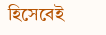হিসেবেই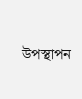উপস্থাপন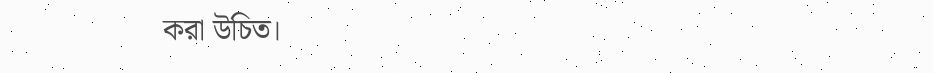করা উচিত।